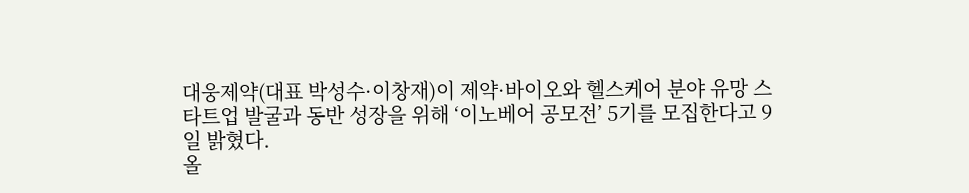대웅제약(대표 박성수·이창재)이 제약·바이오와 헬스케어 분야 유망 스타트업 발굴과 동반 성장을 위해 ‘이노베어 공모전’ 5기를 모집한다고 9일 밝혔다.
올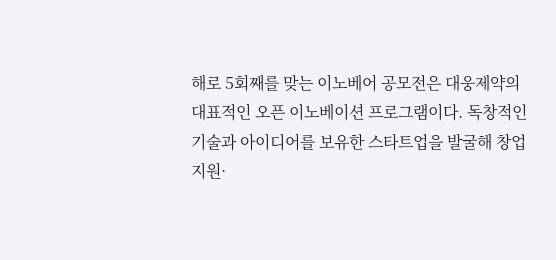해로 5회째를 맞는 이노베어 공모전은 대웅제약의 대표적인 오픈 이노베이션 프로그램이다. 독창적인 기술과 아이디어를 보유한 스타트업을 발굴해 창업 지원·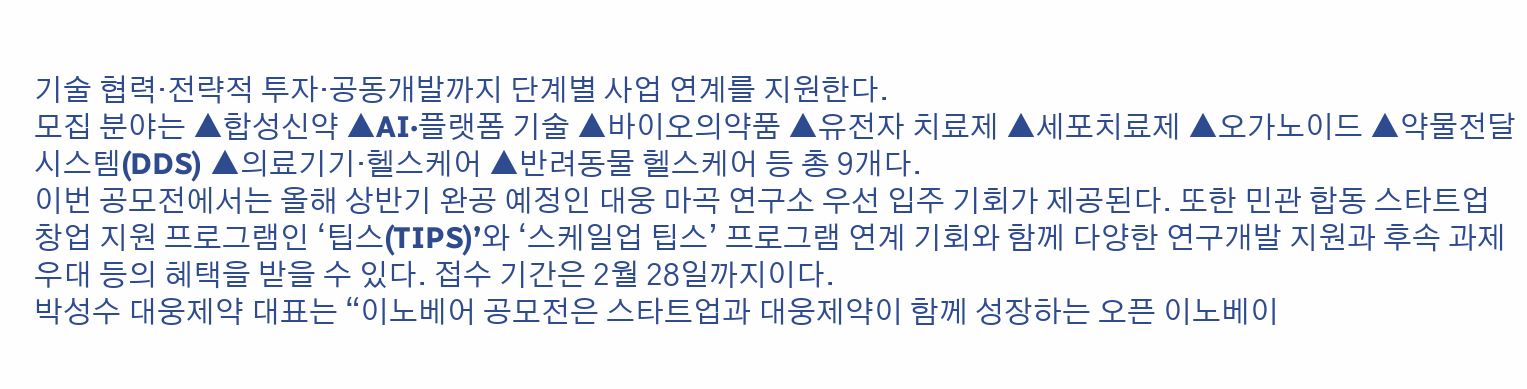기술 협력·전략적 투자·공동개발까지 단계별 사업 연계를 지원한다.
모집 분야는 ▲합성신약 ▲AI·플랫폼 기술 ▲바이오의약품 ▲유전자 치료제 ▲세포치료제 ▲오가노이드 ▲약물전달시스템(DDS) ▲의료기기·헬스케어 ▲반려동물 헬스케어 등 총 9개다.
이번 공모전에서는 올해 상반기 완공 예정인 대웅 마곡 연구소 우선 입주 기회가 제공된다. 또한 민관 합동 스타트업 창업 지원 프로그램인 ‘팁스(TIPS)’와 ‘스케일업 팁스’ 프로그램 연계 기회와 함께 다양한 연구개발 지원과 후속 과제 우대 등의 혜택을 받을 수 있다. 접수 기간은 2월 28일까지이다.
박성수 대웅제약 대표는 “이노베어 공모전은 스타트업과 대웅제약이 함께 성장하는 오픈 이노베이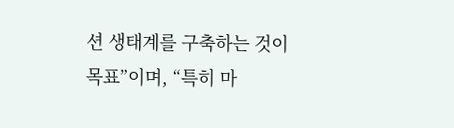션 생태계를 구축하는 것이 목표”이며, “특히 마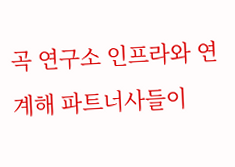곡 연구소 인프라와 연계해 파트너사들이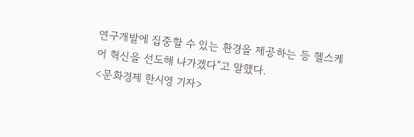연구개발에 집중할 수 있는 환경을 제공하는 등 헬스케어 혁신을 선도해 나가겠다”고 말했다.
<문화경제 한시영 기자>